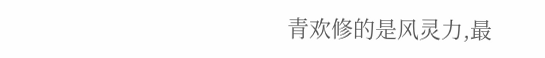青欢修的是风灵力,最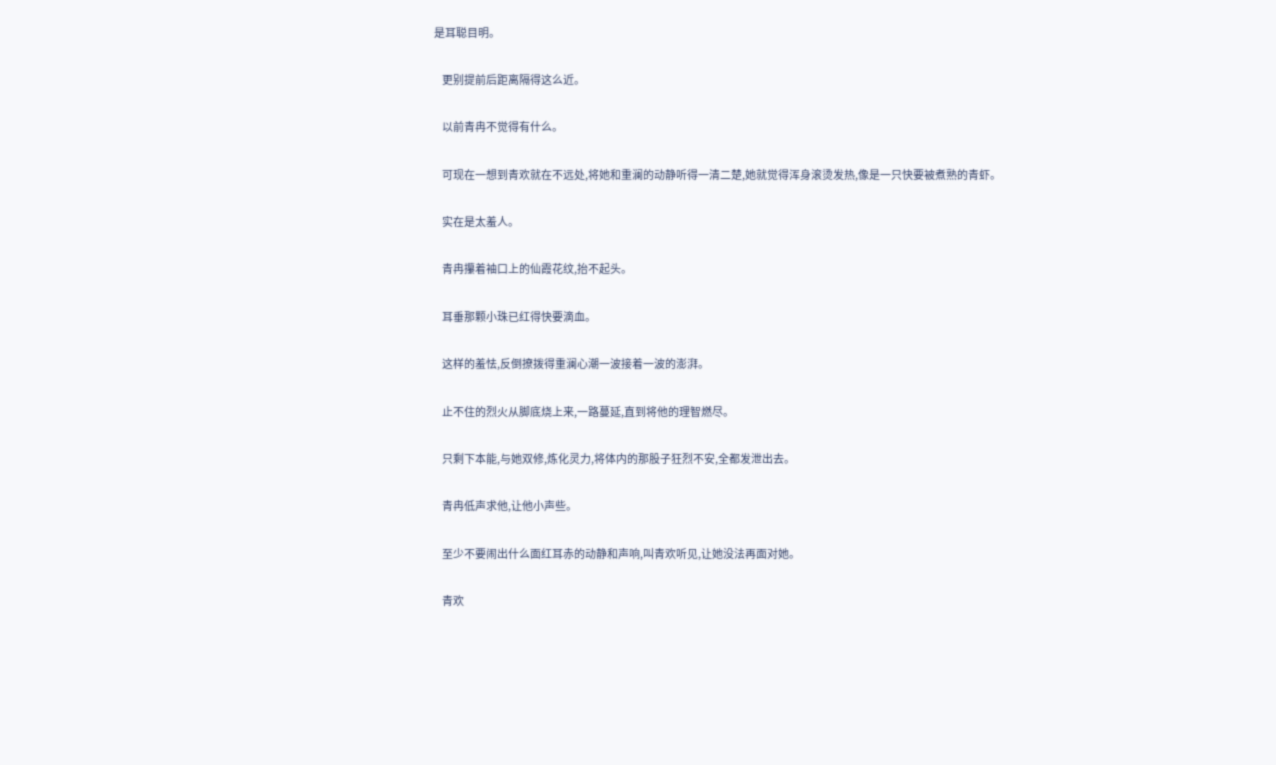是耳聪目明。

    更别提前后距离隔得这么近。

    以前青冉不觉得有什么。

    可现在一想到青欢就在不远处,将她和重澜的动静听得一清二楚,她就觉得浑身滚烫发热,像是一只快要被煮熟的青虾。

    实在是太羞人。

    青冉攥着袖口上的仙霞花纹,抬不起头。

    耳垂那颗小珠已红得快要滴血。

    这样的羞怯,反倒撩拨得重澜心潮一波接着一波的澎湃。

    止不住的烈火从脚底烧上来,一路蔓延,直到将他的理智燃尽。

    只剩下本能,与她双修,炼化灵力,将体内的那股子狂烈不安,全都发泄出去。

    青冉低声求他,让他小声些。

    至少不要闹出什么面红耳赤的动静和声响,叫青欢听见,让她没法再面对她。

    青欢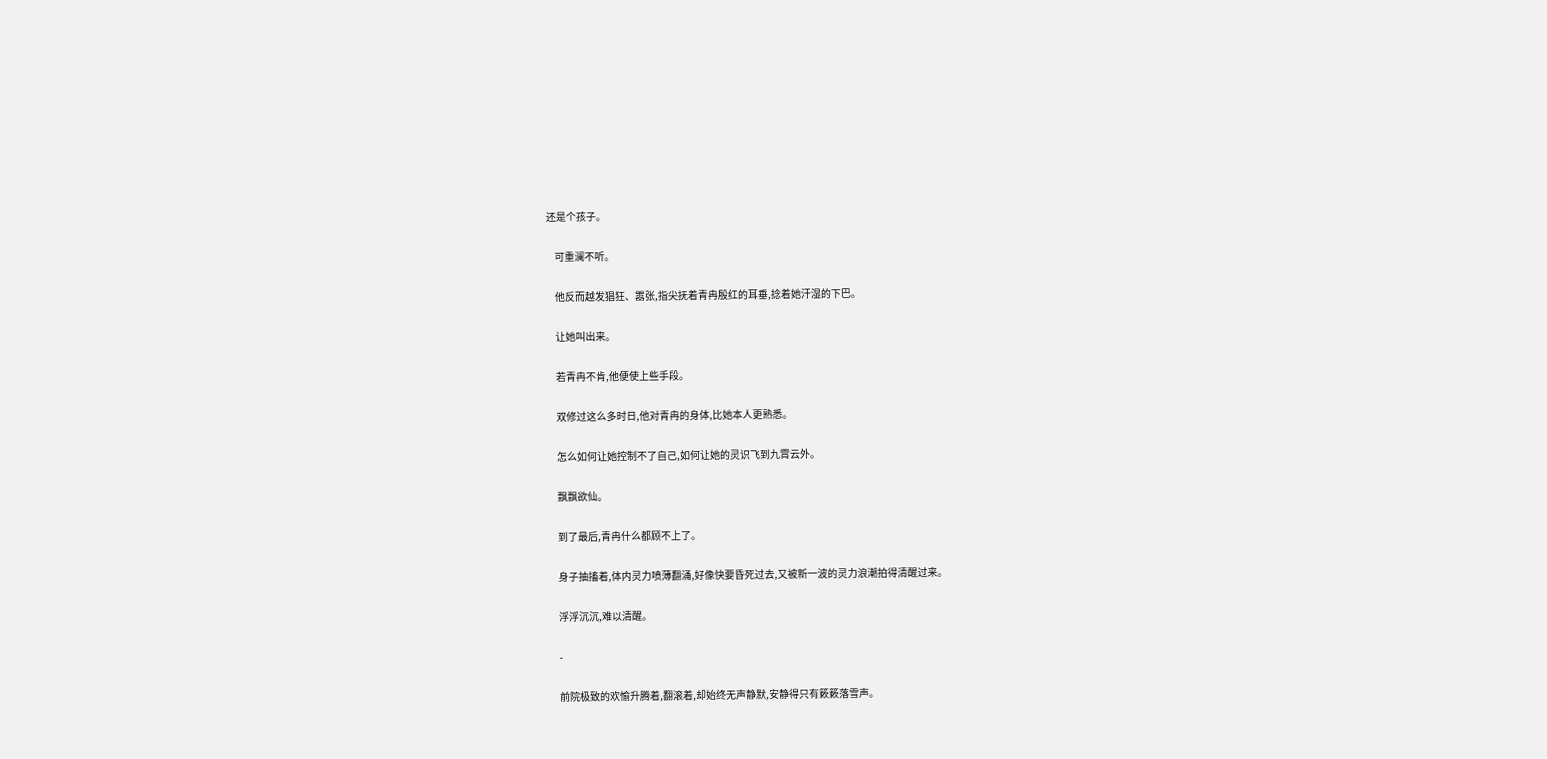还是个孩子。

    可重澜不听。

    他反而越发猖狂、嚣张,指尖抚着青冉殷红的耳垂,捻着她汗湿的下巴。

    让她叫出来。

    若青冉不肯,他便使上些手段。

    双修过这么多时日,他对青冉的身体,比她本人更熟悉。

    怎么如何让她控制不了自己,如何让她的灵识飞到九霄云外。

    飘飘欲仙。

    到了最后,青冉什么都顾不上了。

    身子抽搐着,体内灵力喷薄翻涌,好像快要昏死过去,又被新一波的灵力浪潮拍得清醒过来。

    浮浮沉沉,难以清醒。

    -

    前院极致的欢愉升腾着,翻滚着,却始终无声静默,安静得只有簌簌落雪声。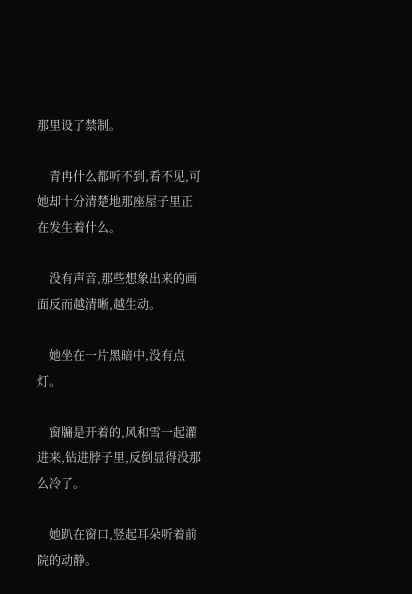那里设了禁制。

    青冉什么都听不到,看不见,可她却十分清楚地那座屋子里正在发生着什么。

    没有声音,那些想象出来的画面反而越清晰,越生动。

    她坐在一片黑暗中,没有点灯。

    窗牖是开着的,风和雪一起灌进来,钻进脖子里,反倒显得没那么冷了。

    她趴在窗口,竖起耳朵听着前院的动静。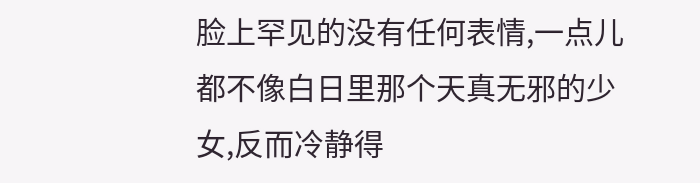脸上罕见的没有任何表情,一点儿都不像白日里那个天真无邪的少女,反而冷静得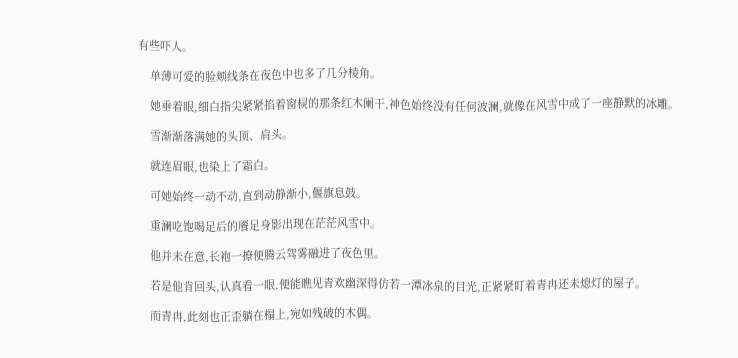有些吓人。

    单薄可爱的脸颊线条在夜色中也多了几分棱角。

    她垂着眼,细白指尖紧紧掐着窗棂的那条红木阑干,神色始终没有任何波澜,就像在风雪中成了一座静默的冰雕。

    雪渐渐落满她的头顶、肩头。

    就连眉眼,也染上了霜白。

    可她始终一动不动,直到动静渐小,偃旗息鼓。

    重澜吃饱喝足后的餍足身影出现在茫茫风雪中。

    他并未在意,长袍一撩便腾云驾雾融进了夜色里。

    若是他肯回头,认真看一眼,便能瞧见青欢幽深得仿若一潭冰泉的目光,正紧紧盯着青冉还未熄灯的屋子。

    而青冉,此刻也正歪躺在榻上,宛如残破的木偶。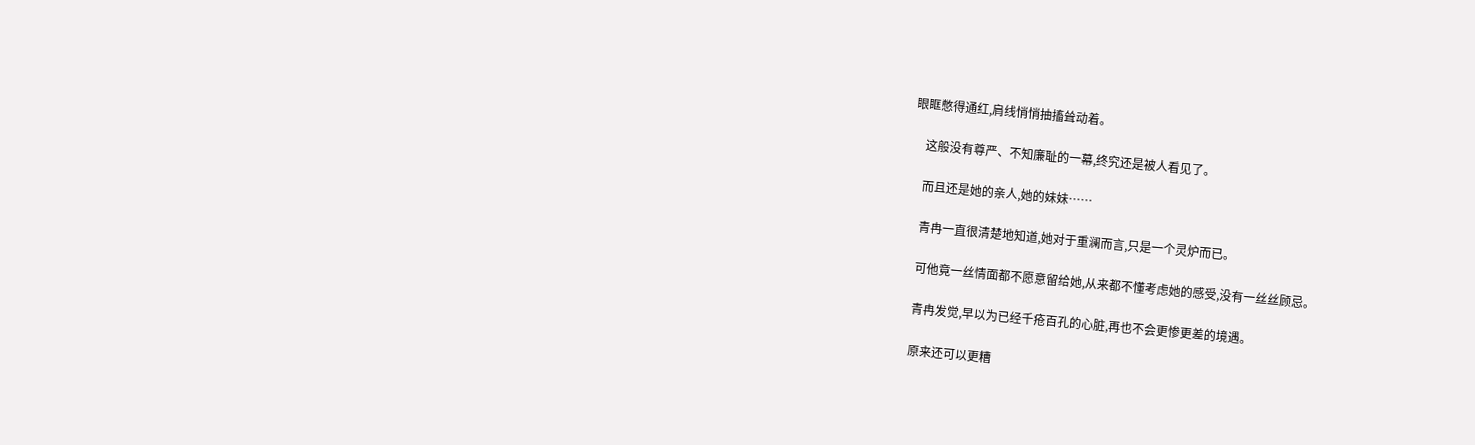眼眶憋得通红,肩线悄悄抽搐耸动着。

    这般没有尊严、不知廉耻的一幕,终究还是被人看见了。

    而且还是她的亲人,她的妹妹……

    青冉一直很清楚地知道,她对于重澜而言,只是一个灵炉而已。

    可他竟一丝情面都不愿意留给她,从来都不懂考虑她的感受,没有一丝丝顾忌。

    青冉发觉,早以为已经千疮百孔的心脏,再也不会更惨更差的境遇。

    原来还可以更糟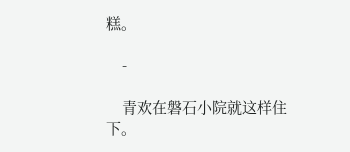糕。

    -

    青欢在磐石小院就这样住下。